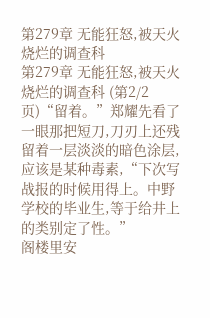第279章 无能狂怒,被天火烧烂的调查科
第279章 无能狂怒,被天火烧烂的调查科 (第2/2页)“留着。”郑耀先看了一眼那把短刀,刀刃上还残留着一层淡淡的暗色涂层,应该是某种毒素,“下次写战报的时候用得上。中野学校的毕业生,等于给井上的类别定了性。”
阁楼里安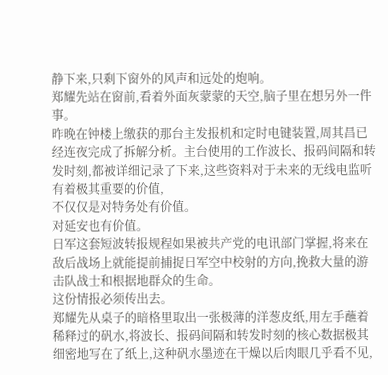静下来,只剩下窗外的风声和远处的炮响。
郑耀先站在窗前,看着外面灰蒙蒙的天空,脑子里在想另外一件事。
昨晚在钟楼上缴获的那台主发报机和定时电键装置,周其昌已经连夜完成了拆解分析。主台使用的工作波长、报码间隔和转发时刻,都被详细记录了下来,这些资料对于未来的无线电监听有着极其重要的价值,
不仅仅是对特务处有价值。
对延安也有价值。
日军这套短波转报规程如果被共产党的电讯部门掌握,将来在敌后战场上就能提前捕捉日军空中校射的方向,挽救大量的游击队战士和根据地群众的生命。
这份情报必须传出去。
郑耀先从桌子的暗格里取出一张极薄的洋葱皮纸,用左手蘸着稀释过的矾水,将波长、报码间隔和转发时刻的核心数据极其细密地写在了纸上,这种矾水墨迹在干燥以后肉眼几乎看不见,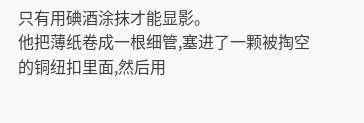只有用碘酒涂抹才能显影。
他把薄纸卷成一根细管,塞进了一颗被掏空的铜纽扣里面,然后用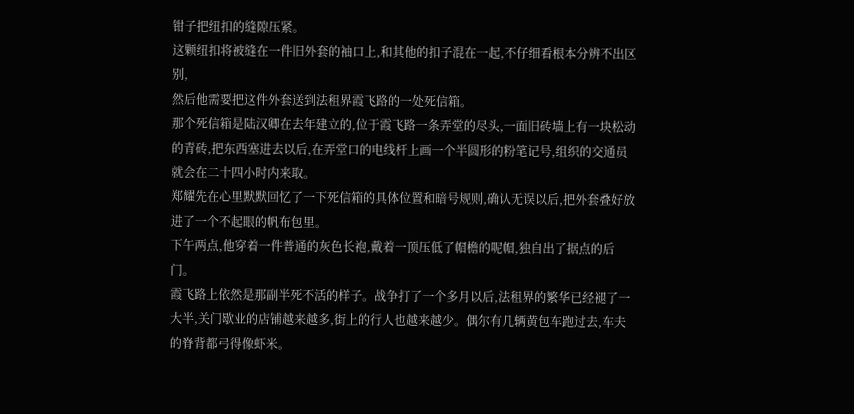钳子把纽扣的缝隙压紧。
这颗纽扣将被缝在一件旧外套的袖口上,和其他的扣子混在一起,不仔细看根本分辨不出区别,
然后他需要把这件外套送到法租界霞飞路的一处死信箱。
那个死信箱是陆汉卿在去年建立的,位于霞飞路一条弄堂的尽头,一面旧砖墙上有一块松动的青砖,把东西塞进去以后,在弄堂口的电线杆上画一个半圆形的粉笔记号,组织的交通员就会在二十四小时内来取。
郑耀先在心里默默回忆了一下死信箱的具体位置和暗号规则,确认无误以后,把外套叠好放进了一个不起眼的帆布包里。
下午两点,他穿着一件普通的灰色长袍,戴着一顶压低了帽檐的呢帽,独自出了据点的后门。
霞飞路上依然是那副半死不活的样子。战争打了一个多月以后,法租界的繁华已经褪了一大半,关门歇业的店铺越来越多,街上的行人也越来越少。偶尔有几辆黄包车跑过去,车夫的脊背都弓得像虾米。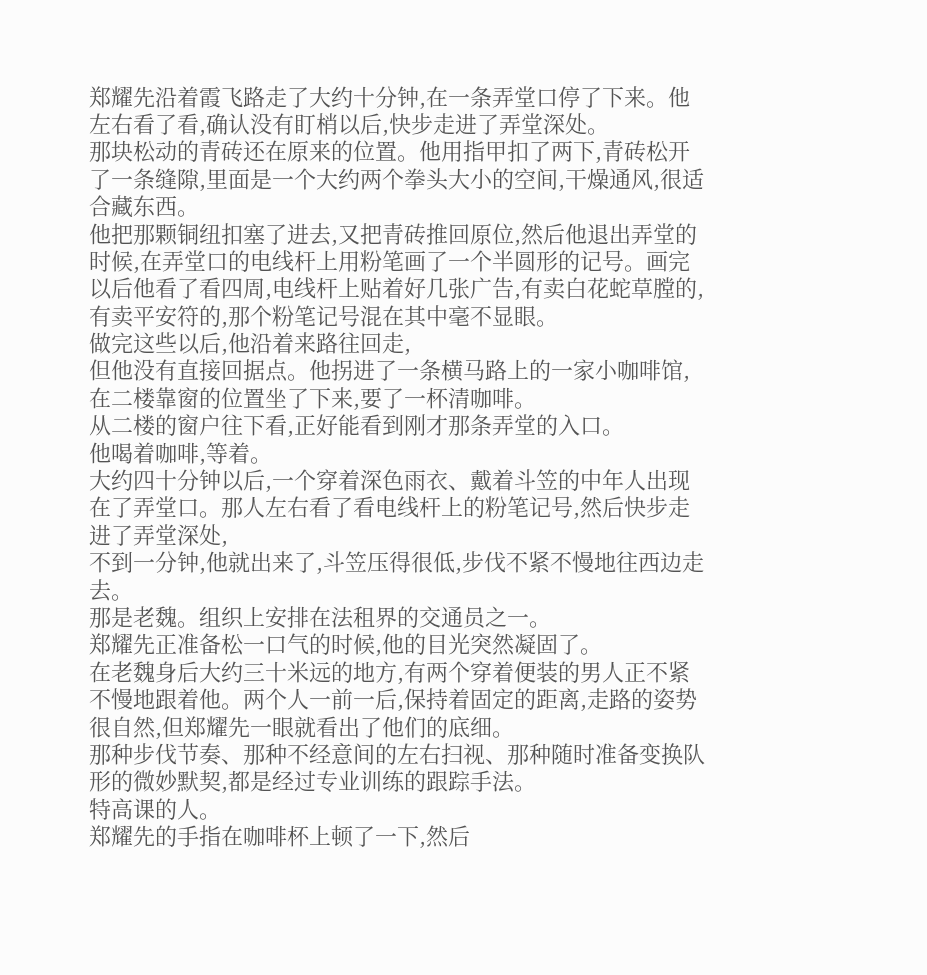郑耀先沿着霞飞路走了大约十分钟,在一条弄堂口停了下来。他左右看了看,确认没有盯梢以后,快步走进了弄堂深处。
那块松动的青砖还在原来的位置。他用指甲扣了两下,青砖松开了一条缝隙,里面是一个大约两个拳头大小的空间,干燥通风,很适合藏东西。
他把那颗铜纽扣塞了进去,又把青砖推回原位,然后他退出弄堂的时候,在弄堂口的电线杆上用粉笔画了一个半圆形的记号。画完以后他看了看四周,电线杆上贴着好几张广告,有卖白花蛇草膛的,有卖平安符的,那个粉笔记号混在其中毫不显眼。
做完这些以后,他沿着来路往回走,
但他没有直接回据点。他拐进了一条横马路上的一家小咖啡馆,在二楼靠窗的位置坐了下来,要了一杯清咖啡。
从二楼的窗户往下看,正好能看到刚才那条弄堂的入口。
他喝着咖啡,等着。
大约四十分钟以后,一个穿着深色雨衣、戴着斗笠的中年人出现在了弄堂口。那人左右看了看电线杆上的粉笔记号,然后快步走进了弄堂深处,
不到一分钟,他就出来了,斗笠压得很低,步伐不紧不慢地往西边走去。
那是老魏。组织上安排在法租界的交通员之一。
郑耀先正准备松一口气的时候,他的目光突然凝固了。
在老魏身后大约三十米远的地方,有两个穿着便装的男人正不紧不慢地跟着他。两个人一前一后,保持着固定的距离,走路的姿势很自然,但郑耀先一眼就看出了他们的底细。
那种步伐节奏、那种不经意间的左右扫视、那种随时准备变换队形的微妙默契,都是经过专业训练的跟踪手法。
特高课的人。
郑耀先的手指在咖啡杯上顿了一下,然后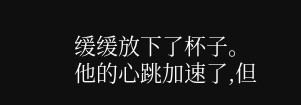缓缓放下了杯子。
他的心跳加速了,但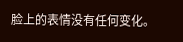脸上的表情没有任何变化。